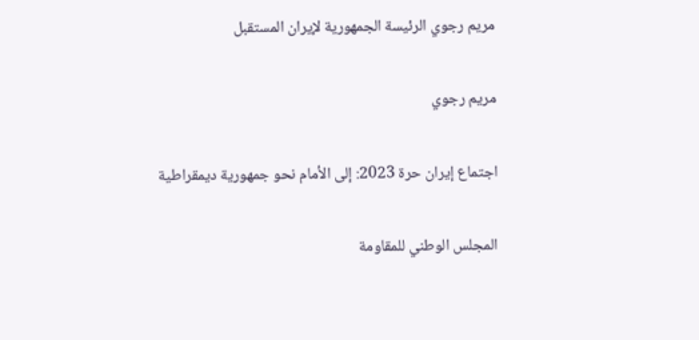مريم رجوي الرئيسة الجمهورية لإيران المستقبل

مريم رجوي

اجتماع إيران حرة 2023: إلى الأمام نحو جمهورية ديمقراطية

المجلس الوطني للمقاومة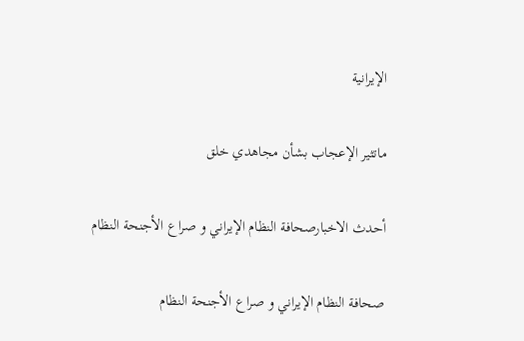الإيرانية

ماتثير الإعجاب بشأن مجاهدي خلق

أحدث الاخبارصحافة النظام الإيراني و صراع الأجنحة النظام

صحافة النظام الإيراني و صراع الأجنحة النظام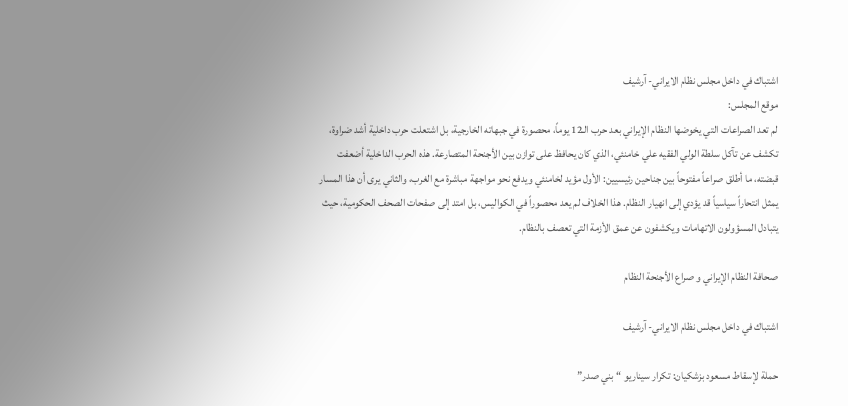اشتباك في داخل مجلس نظام الایراني- آرشیف
موقع المجلس:
لم تعد الصراعات التي يخوضها النظام الإيراني بعد حرب الـ12 يوماً، محصورة في جبهاته الخارجية، بل اشتعلت حرب داخلية أشد ضراوة، تكشف عن تآكل سلطة الولي الفقيه علي خامنئي، الذي كان يحافظ على توازن بين الأجنحة المتصارعة. هذه الحرب الداخلية أضعفت قبضته، ما أطلق صراعاً مفتوحاً بين جناحين رئيسيين: الأول مؤيد لخامنئي ويدفع نحو مواجهة مباشرة مع الغرب، والثاني يرى أن هذا المسار يمثل انتحاراً سياسياً قد يؤدي إلى انهيار النظام. هذا الخلاف لم يعد محصوراً في الكواليس، بل امتد إلى صفحات الصحف الحكومية، حيث يتبادل المسؤولون الاتهامات ويكشفون عن عمق الأزمة التي تعصف بالنظام.

صحافة النظام الإيراني و صراع الأجنحة النظام

اشتباك في داخل مجلس نظام الایراني- آرشیف

حملة لإسقاط مسعود بزشكيان: تكرار سيناريو “بني صدر”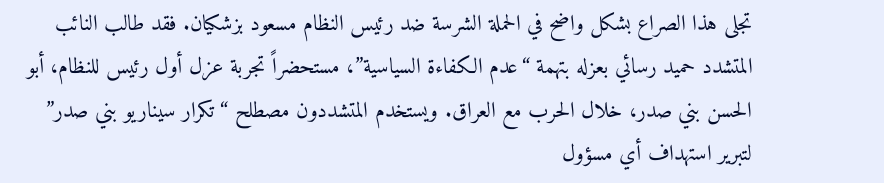تجلى هذا الصراع بشكل واضح في الحملة الشرسة ضد رئيس النظام مسعود بزشكيان. فقد طالب النائب المتشدد حميد رسائي بعزله بتهمة “عدم الكفاءة السياسية”، مستحضراً تجربة عزل أول رئيس للنظام، أبو الحسن بني صدر، خلال الحرب مع العراق. ويستخدم المتشددون مصطلح “تكرار سيناريو بني صدر” لتبرير استهداف أي مسؤول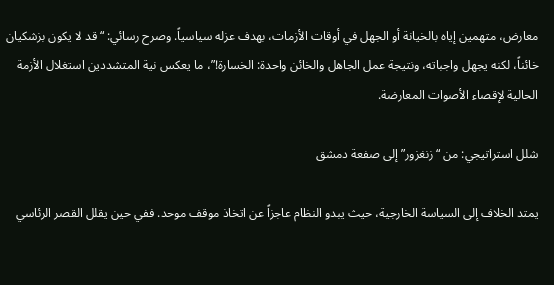معارض، متهمين إياه بالخيانة أو الجهل في أوقات الأزمات، بهدف عزله سياسياً. وصرح رسائي: “قد لا يكون بزشكيان خائناً، لكنه يجهل واجباته، ونتيجة عمل الجاهل والخائن واحدة: الخسارة!”، ما يعكس نية المتشددين استغلال الأزمة الحالية لإقصاء الأصوات المعارضة.

شلل استراتيجي: من “زنغزور” إلى صفعة دمشق

يمتد الخلاف إلى السياسة الخارجية، حيث يبدو النظام عاجزاً عن اتخاذ موقف موحد. ففي حين يقلل القصر الرئاسي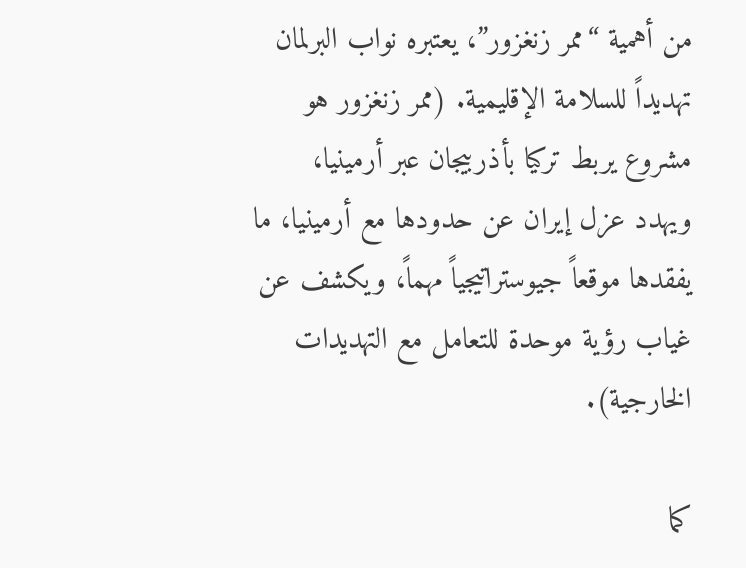من أهمية “ممر زنغزور”، يعتبره نواب البرلمان تهديداً للسلامة الإقليمية. (ممر زنغزور هو مشروع يربط تركيا بأذربيجان عبر أرمينيا، ويهدد عزل إيران عن حدودها مع أرمينيا، ما يفقدها موقعاً جيوستراتيجياً مهماً، ويكشف عن غياب رؤية موحدة للتعامل مع التهديدات الخارجية).

كما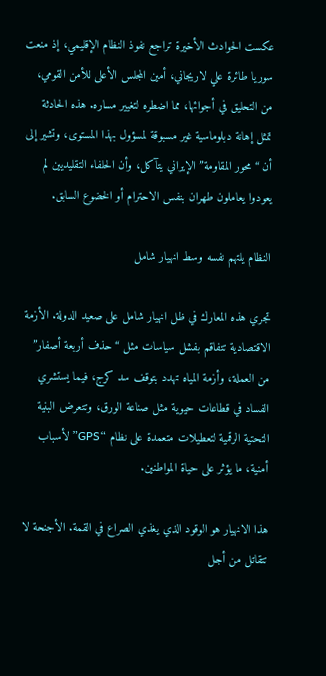عكست الحوادث الأخيرة تراجع نفوذ النظام الإقليمي، إذ منعت سوريا طائرة علي لاريجاني، أمين المجلس الأعلى للأمن القومي، من التحليق في أجوائها، مما اضطره لتغيير مساره. هذه الحادثة تمثل إهانة دبلوماسية غير مسبوقة لمسؤول بهذا المستوى، وتشير إلى أن “محور المقاومة” الإيراني يتآكل، وأن الحلفاء التقليديين لم يعودوا يعاملون طهران بنفس الاحترام أو الخضوع السابق.

النظام يلتهم نفسه وسط انهيار شامل

تجري هذه المعارك في ظل انهيار شامل على صعيد الدولة. الأزمة الاقتصادية تتفاقم بفشل سياسات مثل “حذف أربعة أصفار” من العملة، وأزمة المياه تهدد بتوقف سد كرج، فيما يستشري الفساد في قطاعات حيوية مثل صناعة الورق، وتتعرض البنية التحتية الرقمية لتعطيلات متعمدة على نظام “GPS” لأسباب أمنية، ما يؤثر على حياة المواطنين.

هذا الانهيار هو الوقود الذي يغذي الصراع في القمة. الأجنحة لا تتقاتل من أجل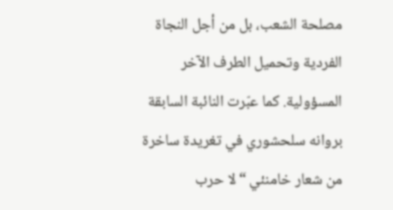مصلحة الشعب، بل من أجل النجاة الفردية وتحميل الطرف الآخر المسؤولية. كما عبّرت النائبة السابقة بروانه سلحشوري في تغريدة ساخرة من شعار خامنئي “لا حرب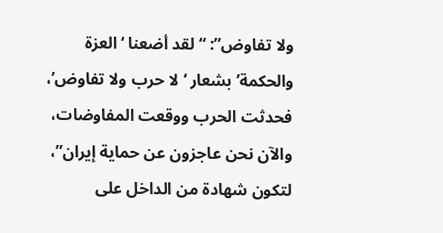ولا تفاوض”: “لقد أضعنا ‘العزة والحكمة’ بشعار ‘لا حرب ولا تفاوض’، فحدثت الحرب ووقعت المفاوضات، والآن نحن عاجزون عن حماية إيران”، لتكون شهادة من الداخل على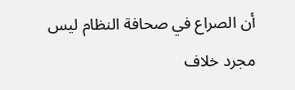أن الصراع في صحافة النظام ليس مجرد خلاف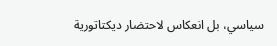سياسي، بل انعكاس لاحتضار ديكتاتورية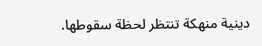دينية منهكة تنتظر لحظة سقوطها.